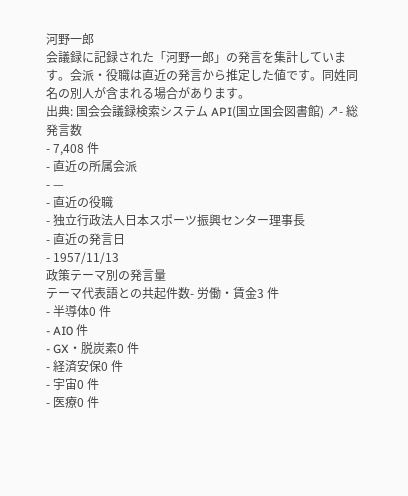河野一郎
会議録に記録された「河野一郎」の発言を集計しています。会派・役職は直近の発言から推定した値です。同姓同名の別人が含まれる場合があります。
出典: 国会会議録検索システム API(国立国会図書館) ↗- 総発言数
- 7,408 件
- 直近の所属会派
- —
- 直近の役職
- 独立行政法人日本スポーツ振興センター理事長
- 直近の発言日
- 1957/11/13
政策テーマ別の発言量
テーマ代表語との共起件数- 労働・賃金3 件
- 半導体0 件
- AI0 件
- GX・脱炭素0 件
- 経済安保0 件
- 宇宙0 件
- 医療0 件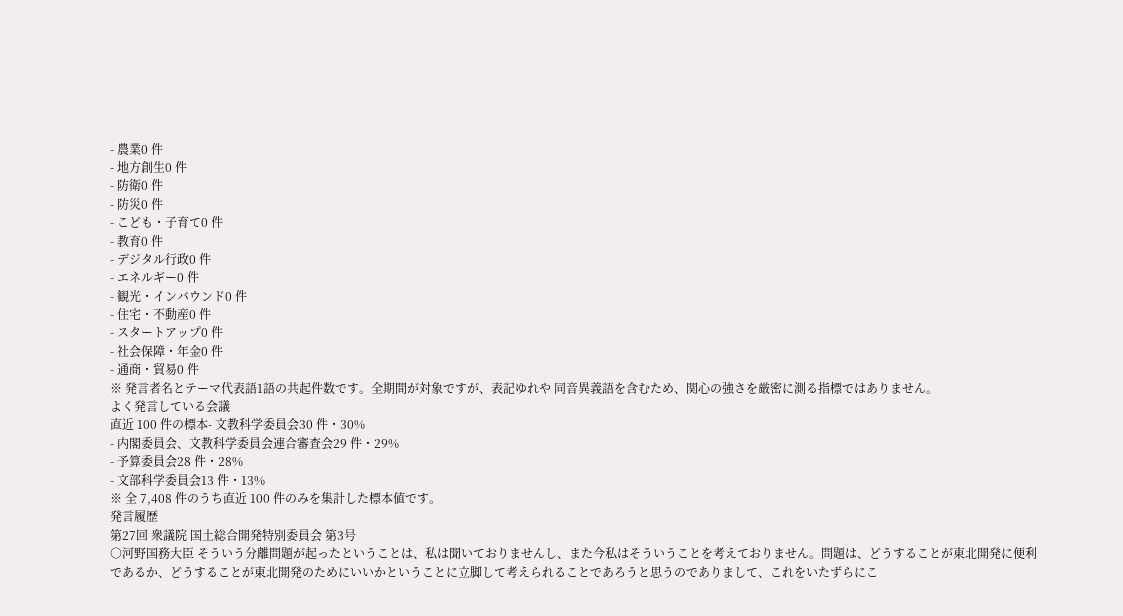- 農業0 件
- 地方創生0 件
- 防衛0 件
- 防災0 件
- こども・子育て0 件
- 教育0 件
- デジタル行政0 件
- エネルギー0 件
- 観光・インバウンド0 件
- 住宅・不動産0 件
- スタートアップ0 件
- 社会保障・年金0 件
- 通商・貿易0 件
※ 発言者名とテーマ代表語1語の共起件数です。全期間が対象ですが、表記ゆれや 同音異義語を含むため、関心の強さを厳密に測る指標ではありません。
よく発言している会議
直近 100 件の標本- 文教科学委員会30 件・30%
- 内閣委員会、文教科学委員会連合審査会29 件・29%
- 予算委員会28 件・28%
- 文部科学委員会13 件・13%
※ 全 7,408 件のうち直近 100 件のみを集計した標本値です。
発言履歴
第27回 衆議院 国土総合開発特別委員会 第3号
○河野国務大臣 そういう分離問題が起ったということは、私は聞いておりませんし、また今私はそういうことを考えておりません。問題は、どうすることが東北開発に便利であるか、どうすることが東北開発のためにいいかということに立脚して考えられることであろうと思うのでありまして、これをいたずらにこ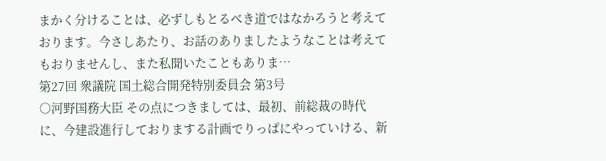まかく分けることは、必ずしもとるべき道ではなかろうと考えております。今さしあたり、お話のありましたようなことは考えてもおりませんし、また私聞いたこともありま…
第27回 衆議院 国土総合開発特別委員会 第3号
○河野国務大臣 その点につきましては、最初、前総裁の時代に、今建設進行しておりまする計画でりっぱにやっていける、新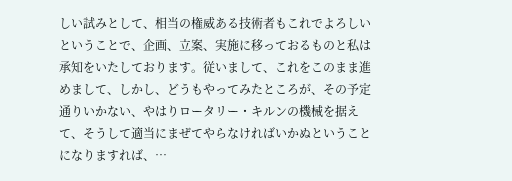しい試みとして、相当の権威ある技術者もこれでよろしいということで、企画、立案、実施に移っておるものと私は承知をいたしております。従いまして、これをこのまま進めまして、しかし、どうもやってみたところが、その予定通りいかない、やはりロータリー・キルンの機械を据えて、そうして適当にまぜてやらなければいかぬということになりますれば、…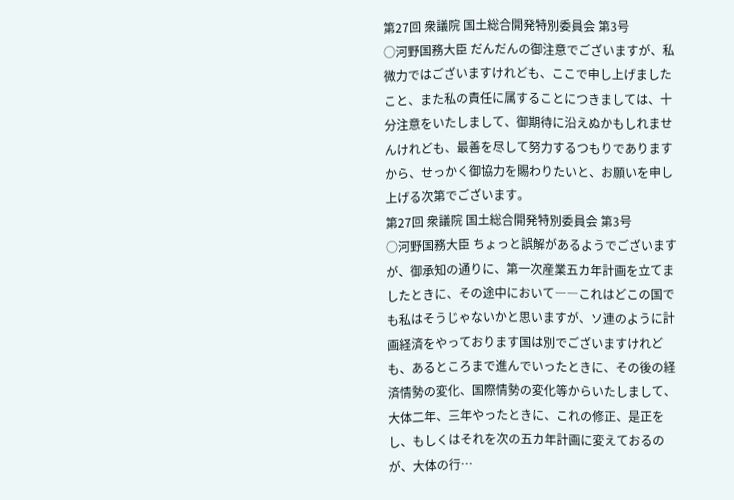第27回 衆議院 国土総合開発特別委員会 第3号
○河野国務大臣 だんだんの御注意でございますが、私微力ではございますけれども、ここで申し上げましたこと、また私の責任に属することにつきましては、十分注意をいたしまして、御期待に沿えぬかもしれませんけれども、最善を尽して努力するつもりでありますから、せっかく御協力を賜わりたいと、お願いを申し上げる次第でございます。
第27回 衆議院 国土総合開発特別委員会 第3号
○河野国務大臣 ちょっと誤解があるようでございますが、御承知の通りに、第一次産業五カ年計画を立てましたときに、その途中において――これはどこの国でも私はそうじゃないかと思いますが、ソ連のように計画経済をやっております国は別でございますけれども、あるところまで進んでいったときに、その後の経済情勢の変化、国際情勢の変化等からいたしまして、大体二年、三年やったときに、これの修正、是正をし、もしくはそれを次の五カ年計画に変えておるのが、大体の行…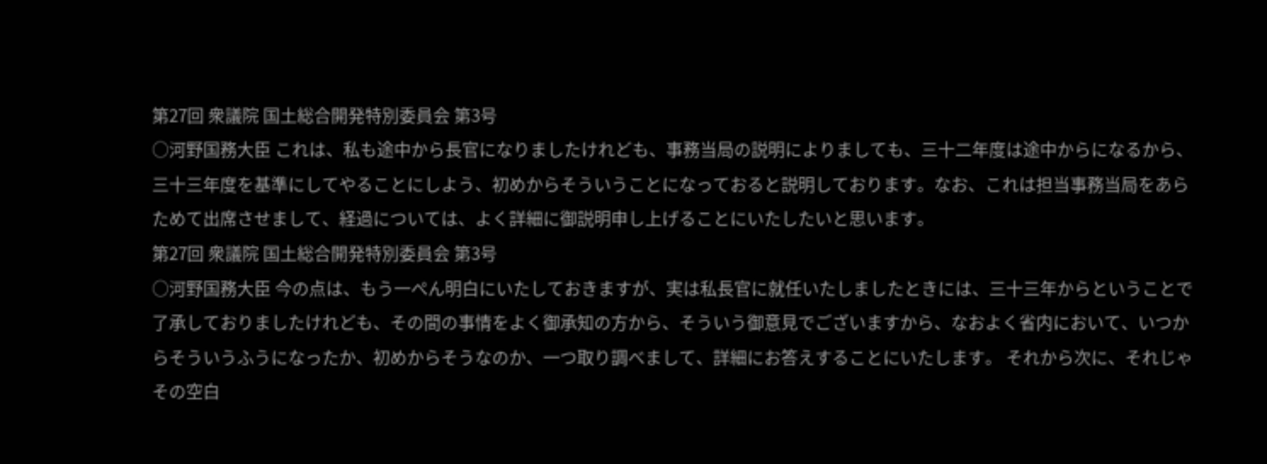第27回 衆議院 国土総合開発特別委員会 第3号
○河野国務大臣 これは、私も途中から長官になりましたけれども、事務当局の説明によりましても、三十二年度は途中からになるから、三十三年度を基準にしてやることにしよう、初めからそういうことになっておると説明しております。なお、これは担当事務当局をあらためて出席させまして、経過については、よく詳細に御説明申し上げることにいたしたいと思います。
第27回 衆議院 国土総合開発特別委員会 第3号
○河野国務大臣 今の点は、もう一ぺん明白にいたしておきますが、実は私長官に就任いたしましたときには、三十三年からということで了承しておりましたけれども、その間の事情をよく御承知の方から、そういう御意見でございますから、なおよく省内において、いつからそういうふうになったか、初めからそうなのか、一つ取り調べまして、詳細にお答えすることにいたします。 それから次に、それじゃその空白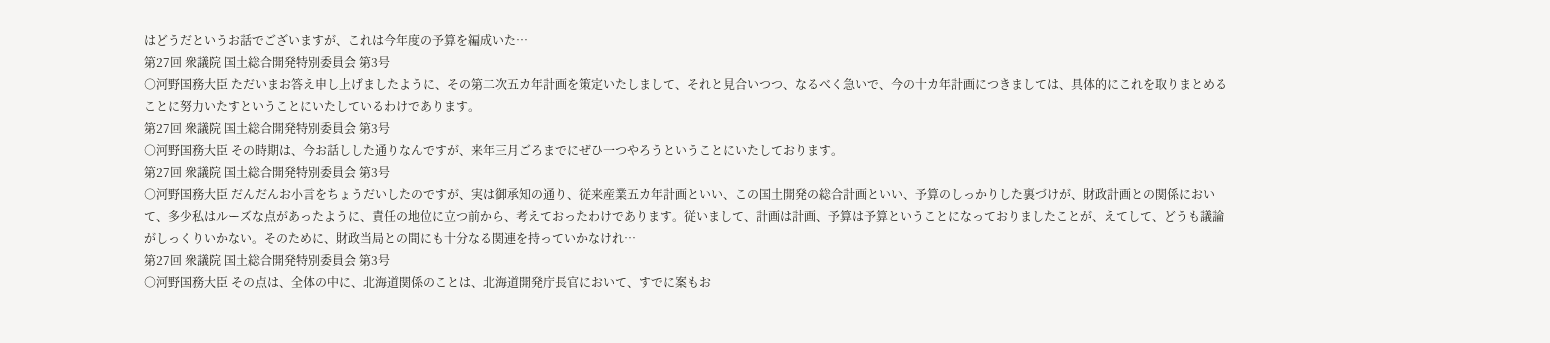はどうだというお話でございますが、これは今年度の予算を編成いた…
第27回 衆議院 国土総合開発特別委員会 第3号
○河野国務大臣 ただいまお答え申し上げましたように、その第二次五カ年計画を策定いたしまして、それと見合いつつ、なるべく急いで、今の十カ年計画につきましては、具体的にこれを取りまとめることに努力いたすということにいたしているわけであります。
第27回 衆議院 国土総合開発特別委員会 第3号
○河野国務大臣 その時期は、今お話しした通りなんですが、来年三月ごろまでにぜひ一つやろうということにいたしております。
第27回 衆議院 国土総合開発特別委員会 第3号
○河野国務大臣 だんだんお小言をちょうだいしたのですが、実は御承知の通り、従来産業五カ年計画といい、この国土開発の総合計画といい、予算のしっかりした裏づけが、財政計画との関係において、多少私はルーズな点があったように、責任の地位に立つ前から、考えておったわけであります。従いまして、計画は計画、予算は予算ということになっておりましたことが、えてして、どうも議論がしっくりいかない。そのために、財政当局との間にも十分なる関連を持っていかなけれ…
第27回 衆議院 国土総合開発特別委員会 第3号
○河野国務大臣 その点は、全体の中に、北海道関係のことは、北海道開発庁長官において、すでに案もお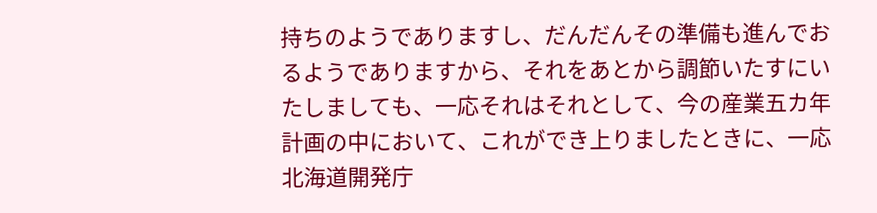持ちのようでありますし、だんだんその準備も進んでおるようでありますから、それをあとから調節いたすにいたしましても、一応それはそれとして、今の産業五カ年計画の中において、これができ上りましたときに、一応北海道開発庁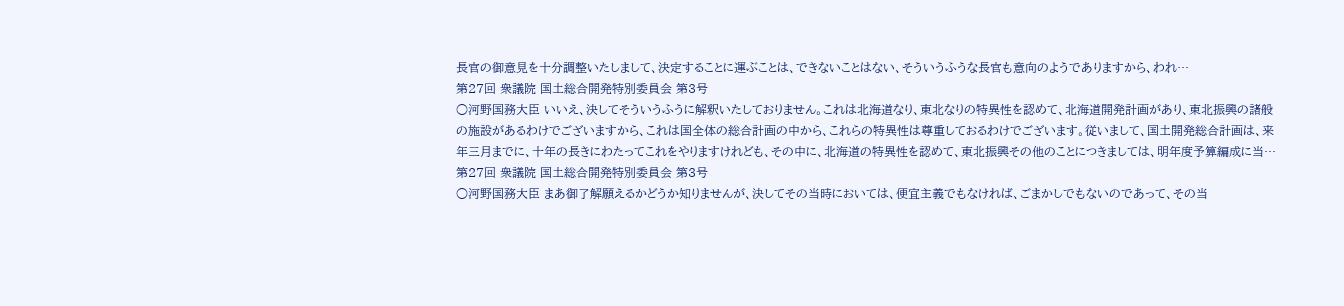長官の御意見を十分調整いたしまして、決定することに運ぶことは、できないことはない、そういうふうな長官も意向のようでありますから、われ…
第27回 衆議院 国土総合開発特別委員会 第3号
○河野国務大臣 いいえ、決してそういうふうに解釈いたしておりません。これは北海道なり、東北なりの特異性を認めて、北海道開発計画があり、東北振興の諸般の施設があるわけでございますから、これは国全体の総合計画の中から、これらの特異性は尊重しておるわけでございます。従いまして、国土開発総合計画は、来年三月までに、十年の長きにわたってこれをやりますけれども、その中に、北海道の特異性を認めて、東北振興その他のことにつきましては、明年度予算編成に当…
第27回 衆議院 国土総合開発特別委員会 第3号
○河野国務大臣 まあ御了解願えるかどうか知りませんが、決してその当時においては、便宜主義でもなければ、ごまかしでもないのであって、その当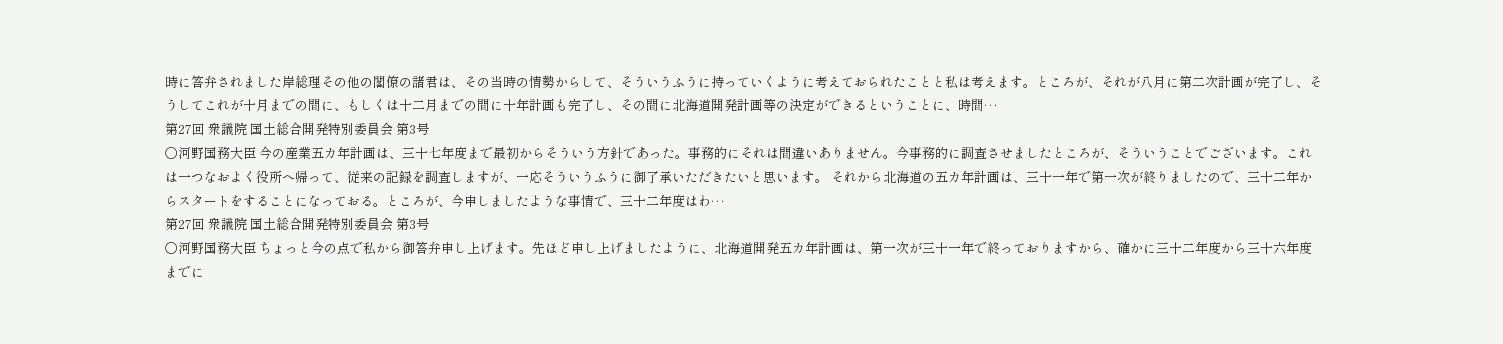時に答弁されました岸総理その他の閣僚の諸君は、その当時の情勢からして、そういうふうに持っていくように考えておられたことと私は考えます。ところが、それが八月に第二次計画が完了し、そうしてこれが十月までの間に、もしくは十二月までの間に十年計画も完了し、その間に北海道開発計画等の決定ができるということに、時間…
第27回 衆議院 国土総合開発特別委員会 第3号
○河野国務大臣 今の産業五カ年計画は、三十七年度まで最初からそういう方針であった。事務的にそれは間違いありません。今事務的に調査させましたところが、そういうことでございます。これは一つなおよく役所へ帰って、従来の記録を調査しますが、一応そういうふうに御了承いただきたいと思います。 それから北海道の五カ年計画は、三十一年で第一次が終りましたので、三十二年からスタートをすることになっておる。ところが、今申しましたような事情で、三十二年度はわ…
第27回 衆議院 国土総合開発特別委員会 第3号
○河野国務大臣 ちょっと今の点で私から御答弁申し上げます。先ほど申し上げましたように、北海道開発五カ年計画は、第一次が三十一年で終っておりますから、確かに三十二年度から三十六年度までに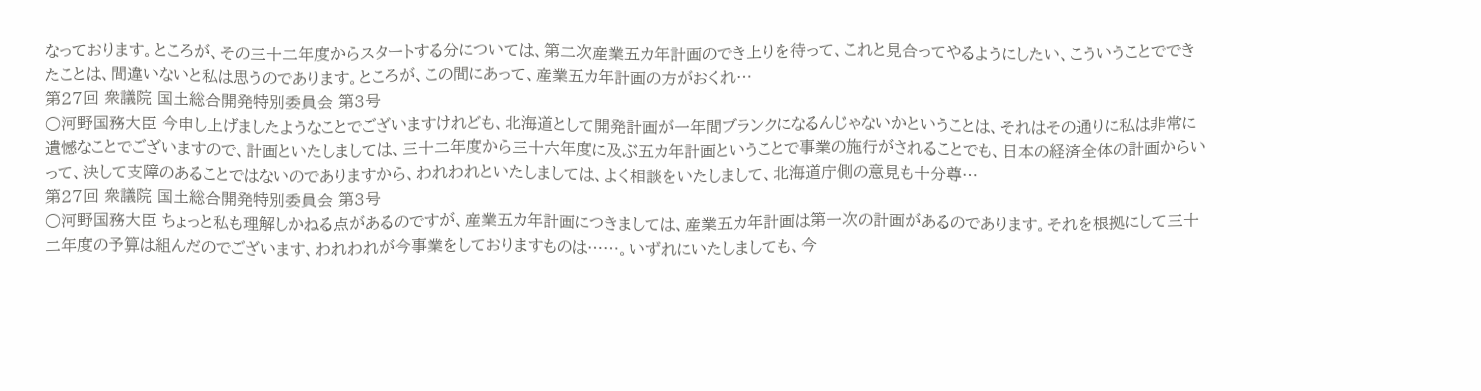なっております。ところが、その三十二年度からスタートする分については、第二次産業五カ年計画のでき上りを待って、これと見合ってやるようにしたい、こういうことでできたことは、間違いないと私は思うのであります。ところが、この間にあって、産業五カ年計画の方がおくれ…
第27回 衆議院 国土総合開発特別委員会 第3号
○河野国務大臣 今申し上げましたようなことでございますけれども、北海道として開発計画が一年間ブランクになるんじゃないかということは、それはその通りに私は非常に遺憾なことでございますので、計画といたしましては、三十二年度から三十六年度に及ぶ五カ年計画ということで事業の施行がされることでも、日本の経済全体の計画からいって、決して支障のあることではないのでありますから、われわれといたしましては、よく相談をいたしまして、北海道庁側の意見も十分尊…
第27回 衆議院 国土総合開発特別委員会 第3号
○河野国務大臣 ちょっと私も理解しかねる点があるのですが、産業五カ年計画につきましては、産業五カ年計画は第一次の計画があるのであります。それを根拠にして三十二年度の予算は組んだのでございます、われわれが今事業をしておりますものは……。いずれにいたしましても、今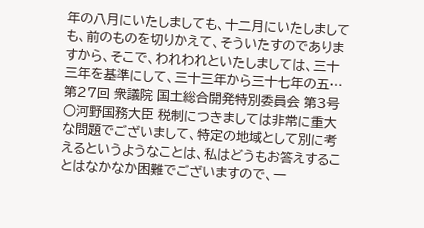年の八月にいたしましても、十二月にいたしましても、前のものを切りかえて、そういたすのでありますから、そこで、われわれといたしましては、三十三年を基準にして、三十三年から三十七年の五…
第27回 衆議院 国土総合開発特別委員会 第3号
○河野国務大臣 税制につきましては非常に重大な問題でございまして、特定の地域として別に考えるというようなことは、私はどうもお答えすることはなかなか困難でございますので、一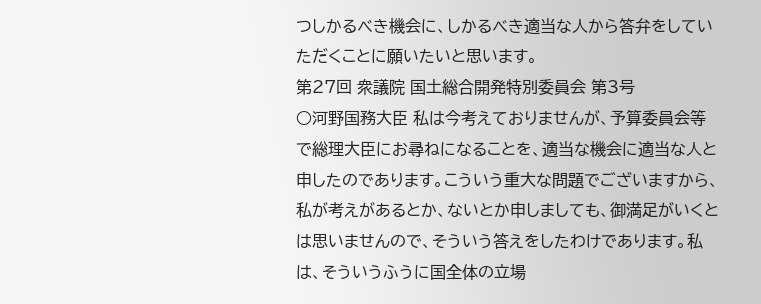つしかるべき機会に、しかるべき適当な人から答弁をしていただくことに願いたいと思います。
第27回 衆議院 国土総合開発特別委員会 第3号
○河野国務大臣 私は今考えておりませんが、予算委員会等で総理大臣にお尋ねになることを、適当な機会に適当な人と申したのであります。こういう重大な問題でございますから、私が考えがあるとか、ないとか申しましても、御満足がいくとは思いませんので、そういう答えをしたわけであります。私は、そういうふうに国全体の立場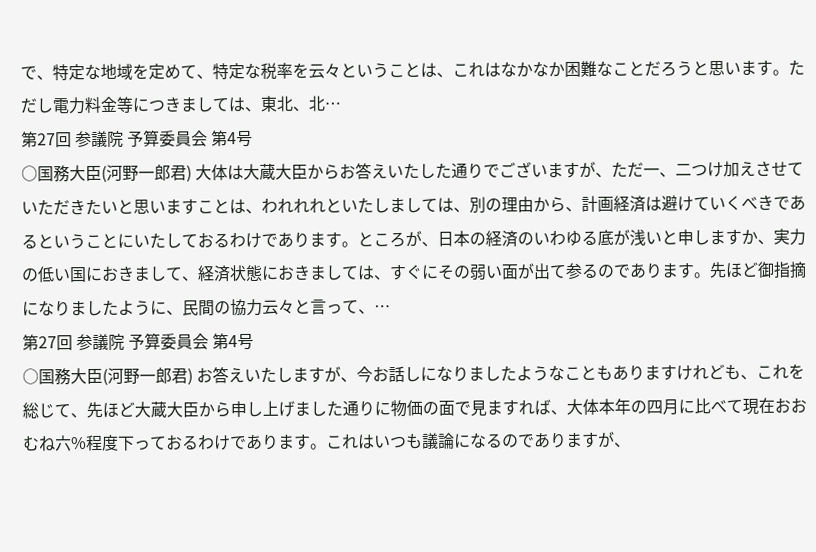で、特定な地域を定めて、特定な税率を云々ということは、これはなかなか困難なことだろうと思います。ただし電力料金等につきましては、東北、北…
第27回 参議院 予算委員会 第4号
○国務大臣(河野一郎君) 大体は大蔵大臣からお答えいたした通りでございますが、ただ一、二つけ加えさせていただきたいと思いますことは、われれれといたしましては、別の理由から、計画経済は避けていくべきであるということにいたしておるわけであります。ところが、日本の経済のいわゆる底が浅いと申しますか、実力の低い国におきまして、経済状態におきましては、すぐにその弱い面が出て参るのであります。先ほど御指摘になりましたように、民間の協力云々と言って、…
第27回 参議院 予算委員会 第4号
○国務大臣(河野一郎君) お答えいたしますが、今お話しになりましたようなこともありますけれども、これを総じて、先ほど大蔵大臣から申し上げました通りに物価の面で見ますれば、大体本年の四月に比べて現在おおむね六%程度下っておるわけであります。これはいつも議論になるのでありますが、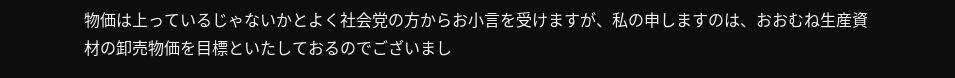物価は上っているじゃないかとよく社会党の方からお小言を受けますが、私の申しますのは、おおむね生産資材の卸売物価を目標といたしておるのでございまし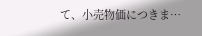て、小売物価につきま…